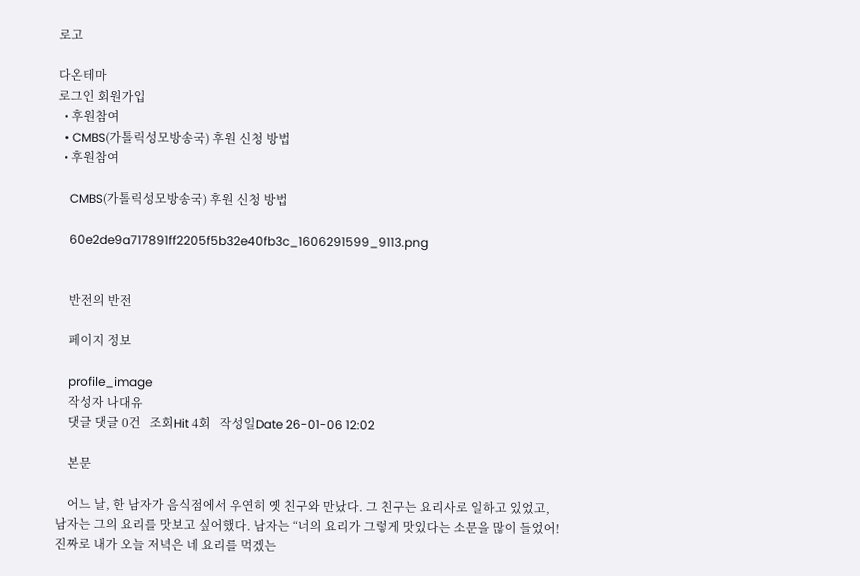로고

다온테마
로그인 회원가입
  • 후원참여
  • CMBS(가톨릭성모방송국) 후원 신청 방법
  • 후원참여

    CMBS(가톨릭성모방송국) 후원 신청 방법

    60e2de9a717891ff2205f5b32e40fb3c_1606291599_9113.png


    반전의 반전

    페이지 정보

    profile_image
    작성자 나대유
    댓글 댓글 0건   조회Hit 4회   작성일Date 26-01-06 12:02

    본문

    어느 날, 한 남자가 음식점에서 우연히 옛 친구와 만났다. 그 친구는 요리사로 일하고 있었고, 남자는 그의 요리를 맛보고 싶어했다. 남자는 “너의 요리가 그렇게 맛있다는 소문을 많이 들었어! 진짜로 내가 오늘 저녁은 네 요리를 먹겠는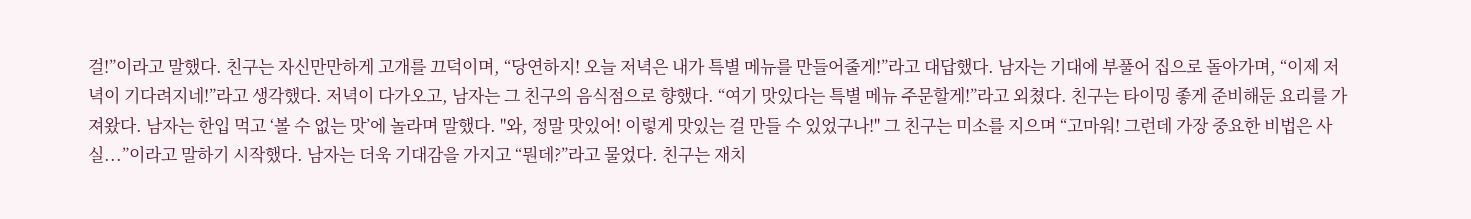걸!”이라고 말했다. 친구는 자신만만하게 고개를 끄덕이며, “당연하지! 오늘 저녁은 내가 특별 메뉴를 만들어줄게!”라고 대답했다. 남자는 기대에 부풀어 집으로 돌아가며, “이제 저녁이 기다려지네!”라고 생각했다. 저녁이 다가오고, 남자는 그 친구의 음식점으로 향했다. “여기 맛있다는 특별 메뉴 주문할게!”라고 외쳤다. 친구는 타이밍 좋게 준비해둔 요리를 가져왔다. 남자는 한입 먹고 ‘볼 수 없는 맛’에 놀라며 말했다. "와, 정말 맛있어! 이렇게 맛있는 걸 만들 수 있었구나!" 그 친구는 미소를 지으며 “고마워! 그런데 가장 중요한 비법은 사실...”이라고 말하기 시작했다. 남자는 더욱 기대감을 가지고 “뭔데?”라고 물었다. 친구는 재치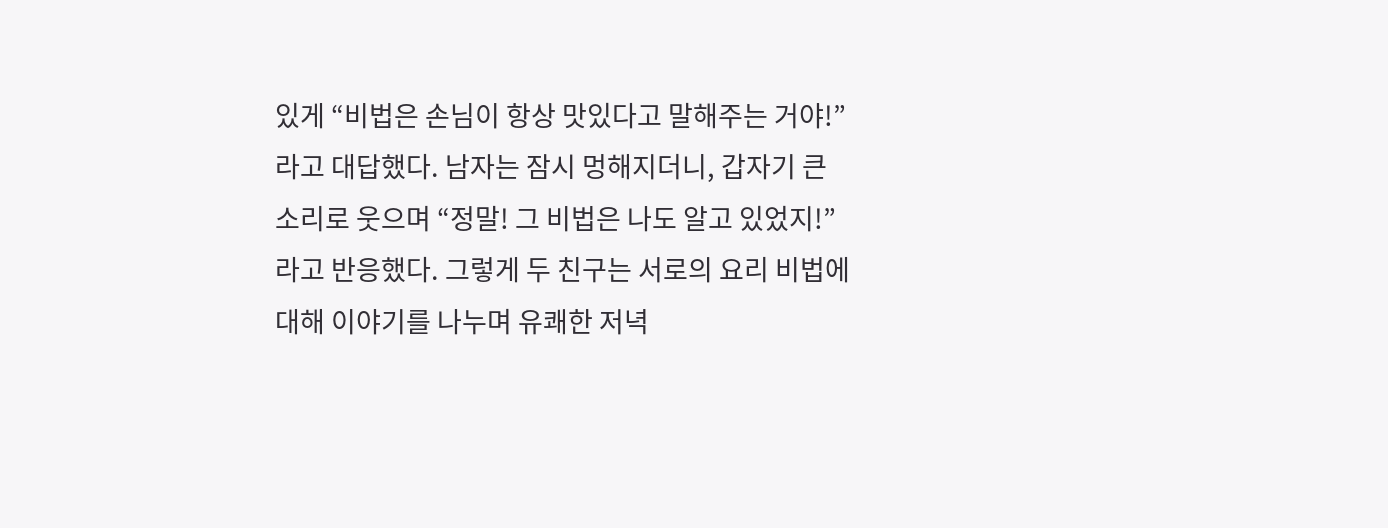있게 “비법은 손님이 항상 맛있다고 말해주는 거야!”라고 대답했다. 남자는 잠시 멍해지더니, 갑자기 큰 소리로 웃으며 “정말! 그 비법은 나도 알고 있었지!”라고 반응했다. 그렇게 두 친구는 서로의 요리 비법에 대해 이야기를 나누며 유쾌한 저녁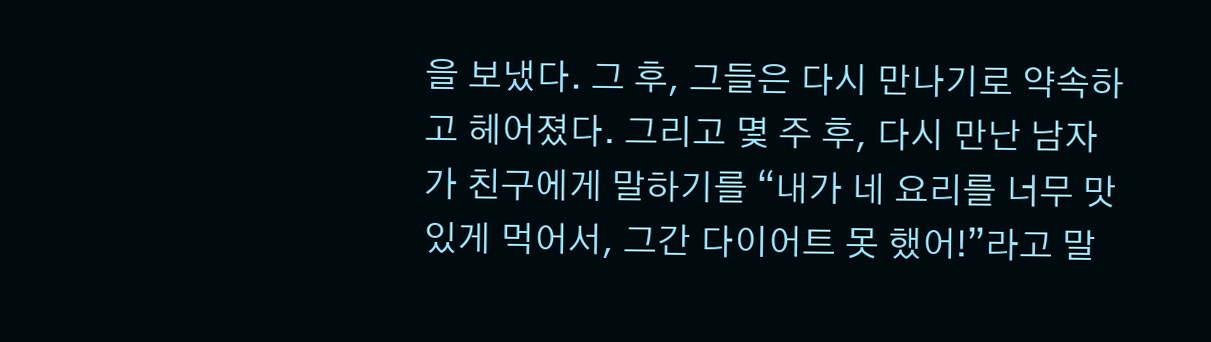을 보냈다. 그 후, 그들은 다시 만나기로 약속하고 헤어졌다. 그리고 몇 주 후, 다시 만난 남자가 친구에게 말하기를 “내가 네 요리를 너무 맛있게 먹어서, 그간 다이어트 못 했어!”라고 말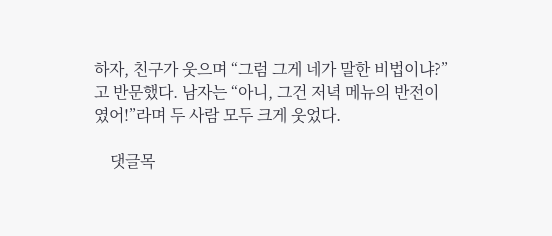하자, 친구가 웃으며 “그럼 그게 네가 말한 비법이냐?”고 반문했다. 남자는 “아니, 그건 저녁 메뉴의 반전이였어!”라며 두 사람 모두 크게 웃었다.

    댓글목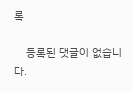록

    등록된 댓글이 없습니다.